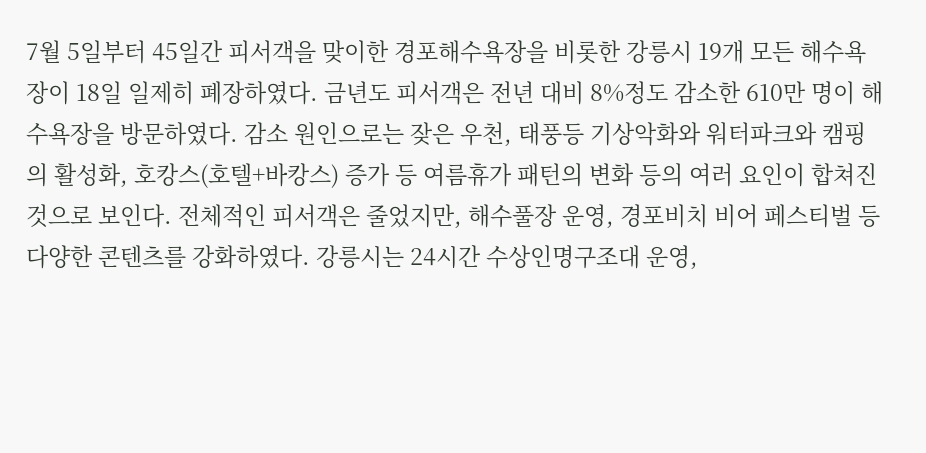7월 5일부터 45일간 피서객을 맞이한 경포해수욕장을 비롯한 강릉시 19개 모든 해수욕장이 18일 일제히 폐장하였다. 금년도 피서객은 전년 대비 8%정도 감소한 610만 명이 해수욕장을 방문하였다. 감소 원인으로는 잦은 우천, 태풍등 기상악화와 워터파크와 캠핑의 활성화, 호캉스(호텔+바캉스) 증가 등 여름휴가 패턴의 변화 등의 여러 요인이 합쳐진 것으로 보인다. 전체적인 피서객은 줄었지만, 해수풀장 운영, 경포비치 비어 페스티벌 등 다양한 콘텐츠를 강화하였다. 강릉시는 24시간 수상인명구조대 운영,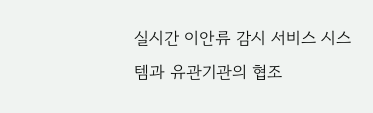실시간 이안류 감시 서비스 시스템과 유관기관의 협조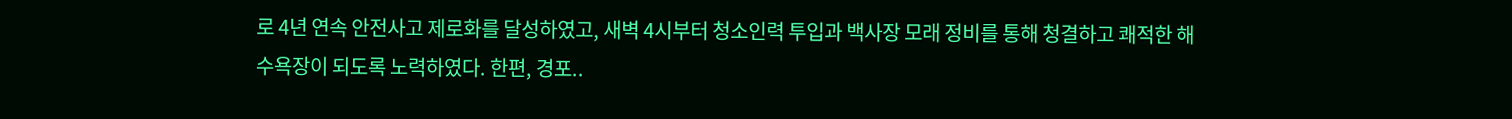로 4년 연속 안전사고 제로화를 달성하였고, 새벽 4시부터 청소인력 투입과 백사장 모래 정비를 통해 청결하고 쾌적한 해수욕장이 되도록 노력하였다. 한편, 경포..